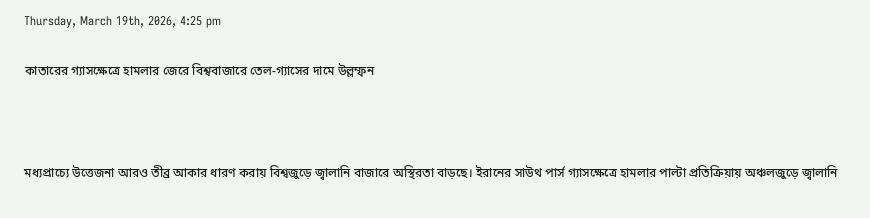Thursday, March 19th, 2026, 4:25 pm

কাতারের গ্যাসক্ষেত্রে হামলার জেরে বিশ্ববাজারে তেল-গ্যাসের দামে উল্লম্ফন



মধ্যপ্রাচ্যে উত্তেজনা আরও তীব্র আকার ধারণ করায় বিশ্বজুড়ে জ্বালানি বাজারে অস্থিরতা বাড়ছে। ইরানের সাউথ পার্স গ্যাসক্ষেত্রে হামলার পাল্টা প্রতিক্রিয়ায় অঞ্চলজুড়ে জ্বালানি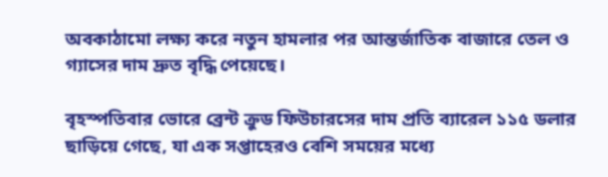অবকাঠামো লক্ষ্য করে নতুন হামলার পর আন্তর্জাতিক বাজারে তেল ও গ্যাসের দাম দ্রুত বৃদ্ধি পেয়েছে।

বৃহস্পতিবার ভোরে ব্রেন্ট ক্রুড ফিউচারসের দাম প্রতি ব্যারেল ১১৫ ডলার ছাড়িয়ে গেছে, যা এক সপ্তাহেরও বেশি সময়ের মধ্যে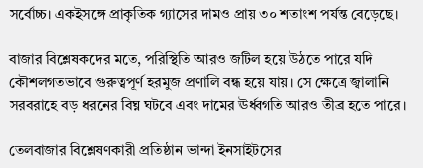সর্বোচ্চ। একইসঙ্গে প্রাকৃতিক গ্যাসের দামও প্রায় ৩০ শতাংশ পর্যন্ত বেড়েছে।

বাজার বিশ্লেষকদের মতে, পরিস্থিতি আরও জটিল হয়ে উঠতে পারে যদি কৌশলগতভাবে গুরুত্বপূর্ণ হরমুজ প্রণালি বন্ধ হয়ে যায়। সে ক্ষেত্রে জ্বালানি সরবরাহে বড় ধরনের বিঘ্ন ঘটবে এবং দামের ঊর্ধ্বগতি আরও তীব্র হতে পারে।

তেলবাজার বিশ্লেষণকারী প্রতিষ্ঠান ভান্দা ইনসাইটসের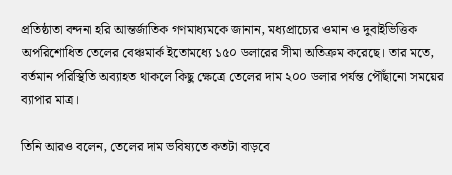প্রতিষ্ঠাতা বন্দনা হরি আন্তর্জাতিক গণমাধ্যমকে জানান, মধ্যপ্রাচ্যের ওমান ও দুবাইভিত্তিক অপরিশোধিত তেলের বেঞ্চমার্ক ইতোমধ্যে ১৫০ ডলারের সীমা অতিক্রম করেছে। তার মতে, বর্তমান পরিস্থিতি অব্যাহত থাকলে কিছু ক্ষেত্রে তেলের দাম ২০০ ডলার পর্যন্ত পৌঁছানো সময়ের ব্যাপার মাত্র।

তিনি আরও বলেন, তেলের দাম ভবিষ্যতে কতটা বাড়বে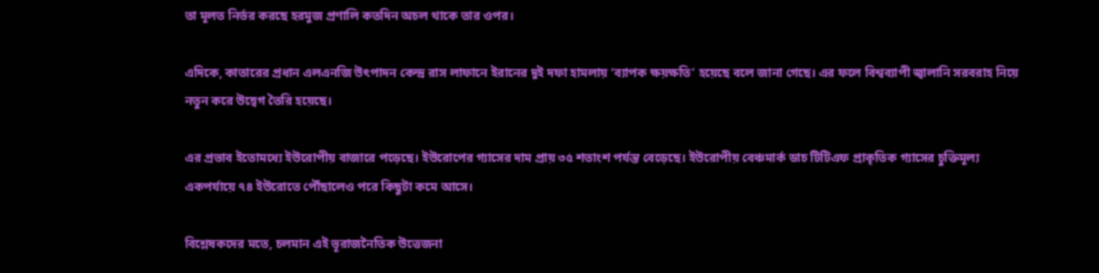তা মূলত নির্ভর করছে হরমুজ প্রণালি কতদিন অচল থাকে তার ওপর।

এদিকে, কাতারের প্রধান এলএনজি উৎপাদন কেন্দ্র রাস লাফানে ইরানের দুই দফা হামলায় ‘ব্যাপক ক্ষয়ক্ষতি’ হয়েছে বলে জানা গেছে। এর ফলে বিশ্বব্যাপী জ্বালানি সরবরাহ নিয়ে নতুন করে উদ্বেগ তৈরি হয়েছে।

এর প্রভাব ইতোমধ্যে ইউরোপীয় বাজারে পড়েছে। ইউরোপের গ্যাসের দাম প্রায় ৩৫ শতাংশ পর্যন্ত বেড়েছে। ইউরোপীয় বেঞ্চমার্ক ডাচ টিটিএফ প্রাকৃতিক গ্যাসের চুক্তিমূল্য একপর্যায়ে ৭৪ ইউরোতে পৌঁছালেও পরে কিছুটা কমে আসে।

বিশ্লেষকদের মতে, চলমান এই ভূরাজনৈতিক উত্তেজনা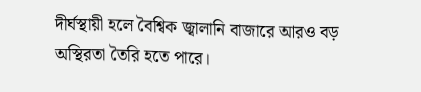দীর্ঘস্থায়ী হলে বৈশ্বিক জ্বালানি বাজারে আরও বড় অস্থিরতা তৈরি হতে পারে।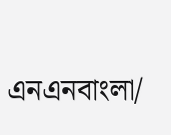এনএনবাংলা/